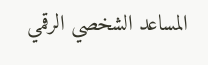المساعد الشخصي الرقمي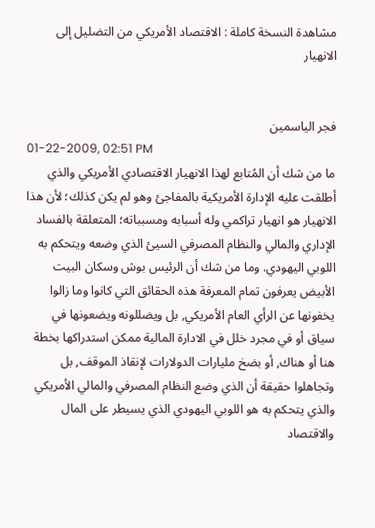مشاهدة النسخة كاملة : الاقتصاد الأمريكي من التضليل إلى الانهيار


فجر الياسمين
01-22-2009, 02:51 PM
ما من شك أن المُتابع لهذا الانهيار الاقتصادي الأمريكي والذي أطلقت عليه الإدارة الأمريكية بالمفاجئ وهو لم يكن كذلك؛ لأن هذا الانهيار هو انهيار تراكمي وله أسبابه ومسبباته؛ المتعلقة بالفساد الإداري والمالي والنظام المصرفي السيئ الذي وضعه ويتحكم به اللوبي اليهودي. وما من شك أن الرئيس بوش وسكان البيت الأبيض يعرفون تمام المعرفة هذه الحقائق التي كانوا وما زالوا يخفونها عن الرأي العام الأمريكي, بل ويضللونه ويضعونها في سياق أو في مجرد خلل في الادارة المالية ممكن استدراكها بخطة هنا أو هناك, أو بضخ مليارات الدولارات لإنقاذ الموقف, بل وتجاهلوا حقيقة أن الذي وضع النظام المصرفي والمالي الأمريكي والذي يتحكم به هو اللوبي اليهودي الذي يسيطر على المال والاقتصاد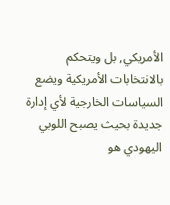الأمريكي, بل ويتحكم بالانتخابات الأمريكية ويضع السياسات الخارجية لأي إدارة جديدة بحيث يصبح اللوبي اليهودي هو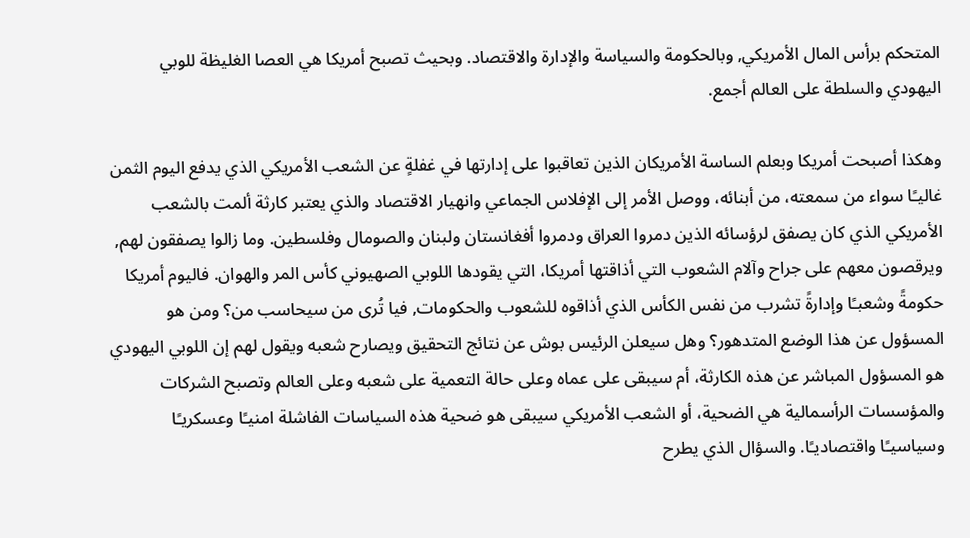المتحكم برأس المال الأمريكي, وبالحكومة والسياسة والإدارة والاقتصاد. وبحيث تصبح أمريكا هي العصا الغليظة للوبي اليهودي والسلطة على العالم أجمع.

وهكذا أصبحت أمريكا وبعلم الساسة الأمريكان الذين تعاقبوا على إدارتها في غفلةٍ عن الشعب الأمريكي الذي يدفع اليوم الثمن غاليـًا سواء من سمعته، من أبنائه، ووصل الأمر إلى الإفلاس الجماعي وانهيار الاقتصاد والذي يعتبر كارثة ألمت بالشعب الأمريكي الذي كان يصفق لرؤسائه الذين دمروا العراق ودمروا أفغانستان ولبنان والصومال وفلسطين. وما زالوا يصفقون لهم, ويرقصون معهم على جراح وآلام الشعوب التي أذاقتها أمريكا، التي يقودها اللوبي الصهيوني كأس المر والهوان. فاليوم أمريكا حكومةً وشعبـًا وإدارةً تشرب من نفس الكأس الذي أذاقوه للشعوب والحكومات, فيا تُرى من سيحاسب من؟ ومن هو المسؤول عن هذا الوضع المتدهور؟ وهل سيعلن الرئيس بوش عن نتائج التحقيق ويصارح شعبه ويقول لهم إن اللوبي اليهودي هو المسؤول المباشر عن هذه الكارثة، أم سيبقى على عماه وعلى حالة التعمية على شعبه وعلى العالم وتصبح الشركات والمؤسسات الرأسمالية هي الضحية، أو الشعب الأمريكي سيبقى هو ضحية هذه السياسات الفاشلة امنيـًا وعسكريـًا وسياسيـًا واقتصاديـًا. والسؤال الذي يطرح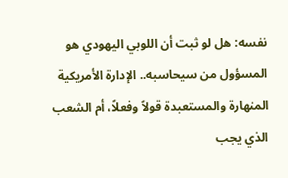نفسه: هل لو ثبت أن اللوبي اليهودي هو المسؤول من سيحاسبه.. الإدارة الأمريكية المنهارة والمستعبدة قولاً وفعلاً، أم الشعب الذي يجب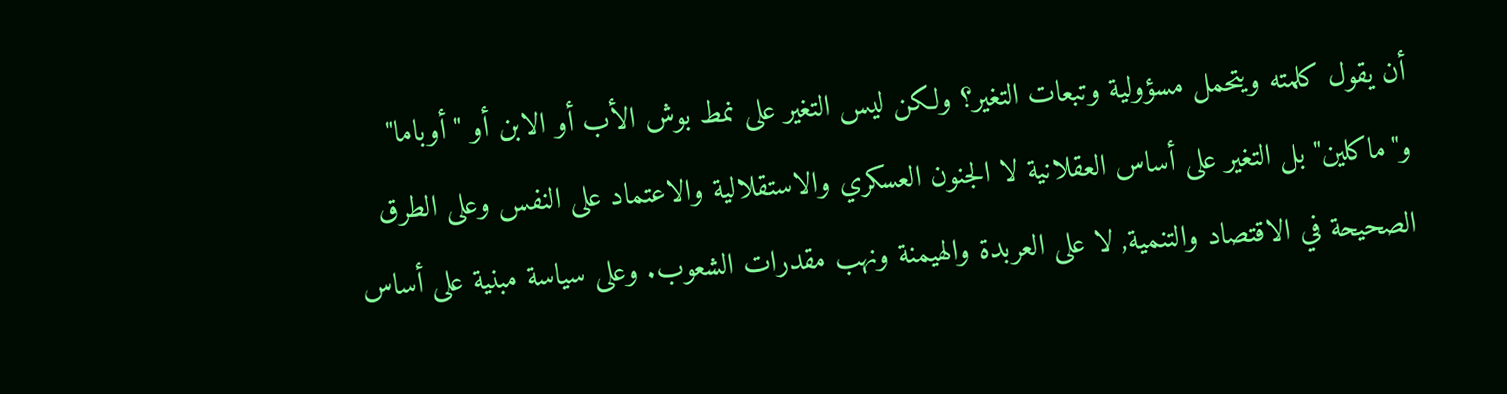أن يقول كلمته ويتحمل مسؤولية وتبعات التغير؟ ولكن ليس التغير على نمط بوش الأب أو الابن أو "أوباما" و"ماكلين" بل التغير على أساس العقلانية لا الجنون العسكري والاستقلالية والاعتماد على النفس وعلى الطرق الصحيحة في الاقتصاد والتنمية, لا على العربدة والهيمنة ونهب مقدرات الشعوب. وعلى سياسة مبنية على أساس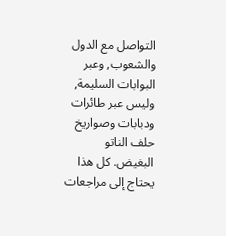التواصل مع الدول والشعوب, وعبر البوابات السليمة, وليس عبر طائرات ودبابات وصواريخ حلف الناتو البغيض. كل هذا يحتاج إلى مراجعات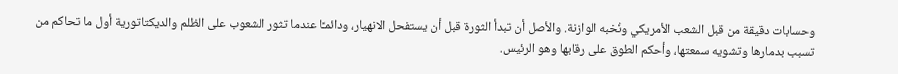وحسابات دقيقة من قبل الشعب الأمريكي ونُخبه الوازنة. والأصل أن تبدأ الثورة قبل أن يستفحل الانهيار، ودائمـًا عندما تثور الشعوب على الظلم والديكتاتورية أول ما تحاكم من تسبب بدمارها وتشويه سمعتها، وأحكم الطوق على رقابها وهو الرئيس.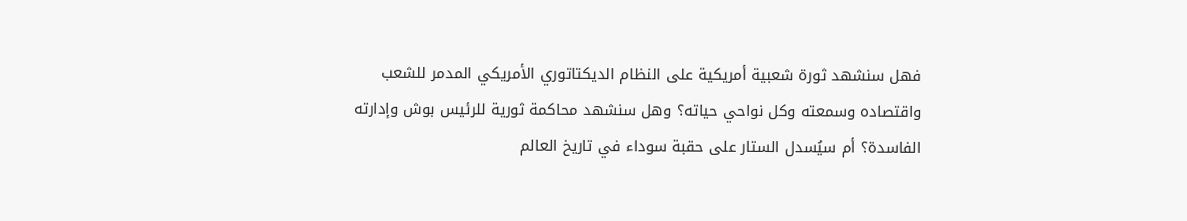فهل سنشهد ثورة شعبية أمريكية على النظام الديكتاتوري الأمريكي المدمر للشعب واقتصاده وسمعته وكل نواحي حياته؟ وهل سنشهد محاكمة ثورية للرئيس بوش وإدارته الفاسدة؟ أم سيُسدل الستار على حقبة سوداء في تاريخ العالم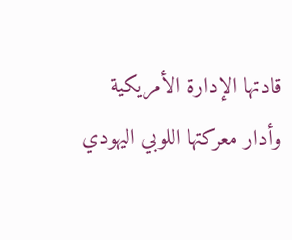قادتها الإدارة الأمريكية وأدار معركتها اللوبي اليهودي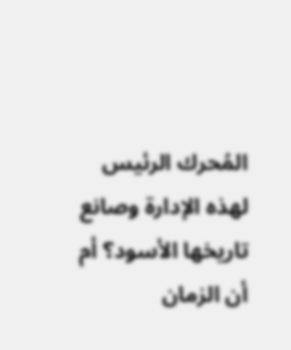المُحرك الرئيس لهذه الإدارة وصانع تاريخها الأسود؟ أم أن الزمان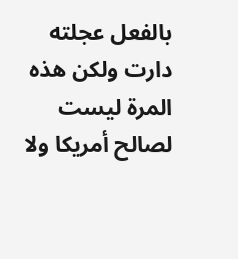بالفعل عجلته دارت ولكن هذه المرة ليست لصالح أمريكا ولا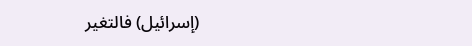(إسرائيل) فالتغير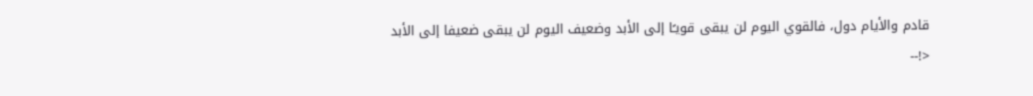قادم والأيام دول، فالقوي اليوم لن يبقى قويـًا إلى الأبد وضعيف اليوم لن يبقى ضعيفا إلى الأبد
<!--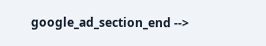google_ad_section_end -->